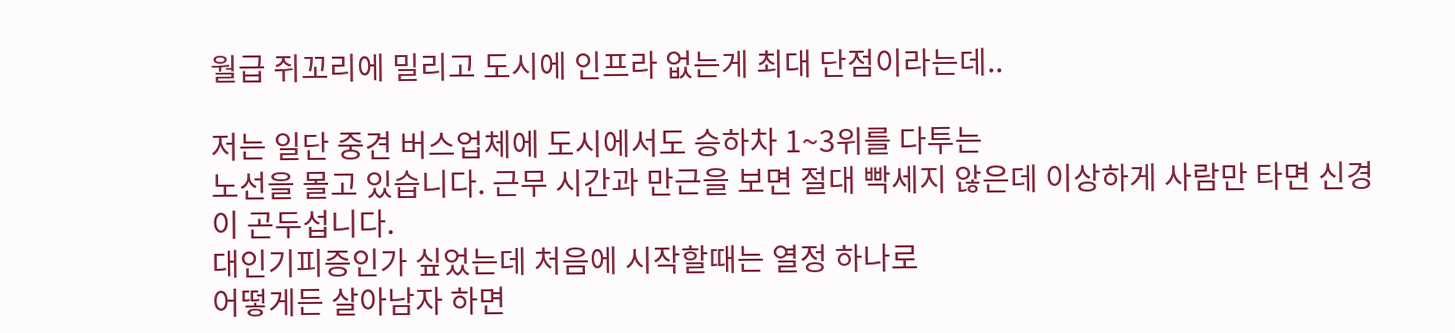월급 쥐꼬리에 밀리고 도시에 인프라 없는게 최대 단점이라는데..

저는 일단 중견 버스업체에 도시에서도 승하차 1~3위를 다투는
노선을 몰고 있습니다. 근무 시간과 만근을 보면 절대 빡세지 않은데 이상하게 사람만 타면 신경이 곤두섭니다.
대인기피증인가 싶었는데 처음에 시작할때는 열정 하나로
어떻게든 살아남자 하면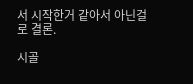서 시작한거 같아서 아닌걸로 결론.

시골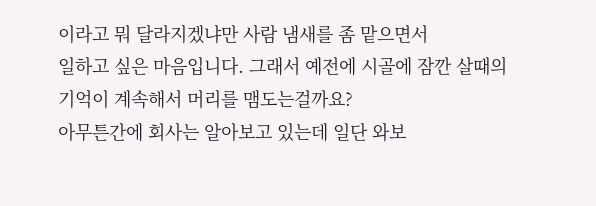이라고 뭐 달라지겠냐만 사람 냄새를 좀 맡으면서
일하고 싶은 마음입니다. 그래서 예전에 시골에 잠깐 살때의
기억이 계속해서 머리를 맴도는걸까요?
아무튼간에 회사는 알아보고 있는데 일단 와보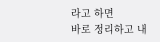라고 하면
바로 정리하고 내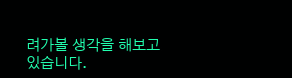려가볼 생각을 해보고 있습니다.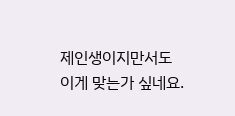제인생이지만서도 이게 맞는가 싶네요.